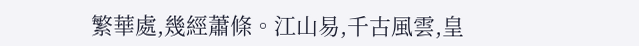繁華處,幾經蕭條。江山易,千古風雲,皇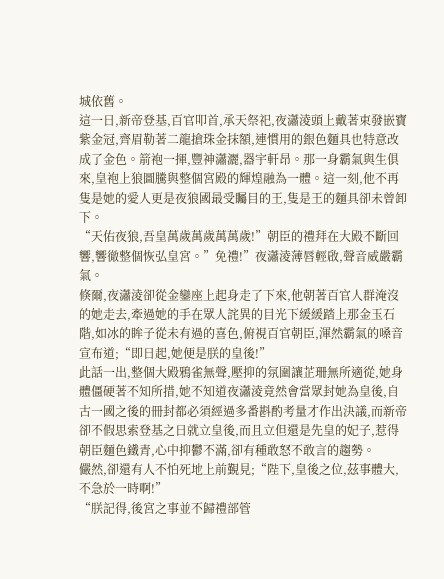城依舊。
這一日,新帝登基,百官叩首,承天祭祀,夜瀟淩頭上戴著束發嵌寶紫金冠,齊眉勒著二龍搶珠金抹額,連慣用的銀色麵具也特意改成了金色。箭袍一揮,豐神瀟灑,器宇軒昂。那一身霸氣與生俱來,皇袍上狼圖騰與整個宮殿的輝煌融為一體。這一刻,他不再隻是她的愛人更是夜狼國最受矚目的王,隻是王的麵具卻未曾卸下。
“天佑夜狼,吾皇萬歲萬歲萬萬歲!”朝臣的禮拜在大殿不斷回響,響徹整個恢弘皇宮。”免禮!”夜瀟淩薄唇輕啟,聲音威嚴霸氣。
倏爾,夜瀟淩卻從金鑾座上起身走了下來,他朝著百官人群淹沒的她走去,牽過她的手在眾人詫異的目光下緩緩踏上那金玉石階,如冰的眸子從未有過的喜色,俯視百官朝臣,渾然霸氣的嗓音宣布道;“即日起,她便是朕的皇後!”
此話一出,整個大殿鴉雀無聲,壓抑的氛圍讓芷珊無所適從,她身體僵硬著不知所措,她不知道夜瀟淩竟然會當眾封她為皇後,自古一國之後的冊封都必須經過多番斟酌考量才作出決議,而新帝卻不假思索登基之日就立皇後,而且立但還是先皇的妃子,惹得朝臣麵色鐵青,心中抑鬱不滿,卻有種敢怒不敢言的趨勢。
儼然,卻還有人不怕死地上前覲見;“陛下,皇後之位,茲事體大,不急於一時啊!”
“朕記得,後宮之事並不歸禮部管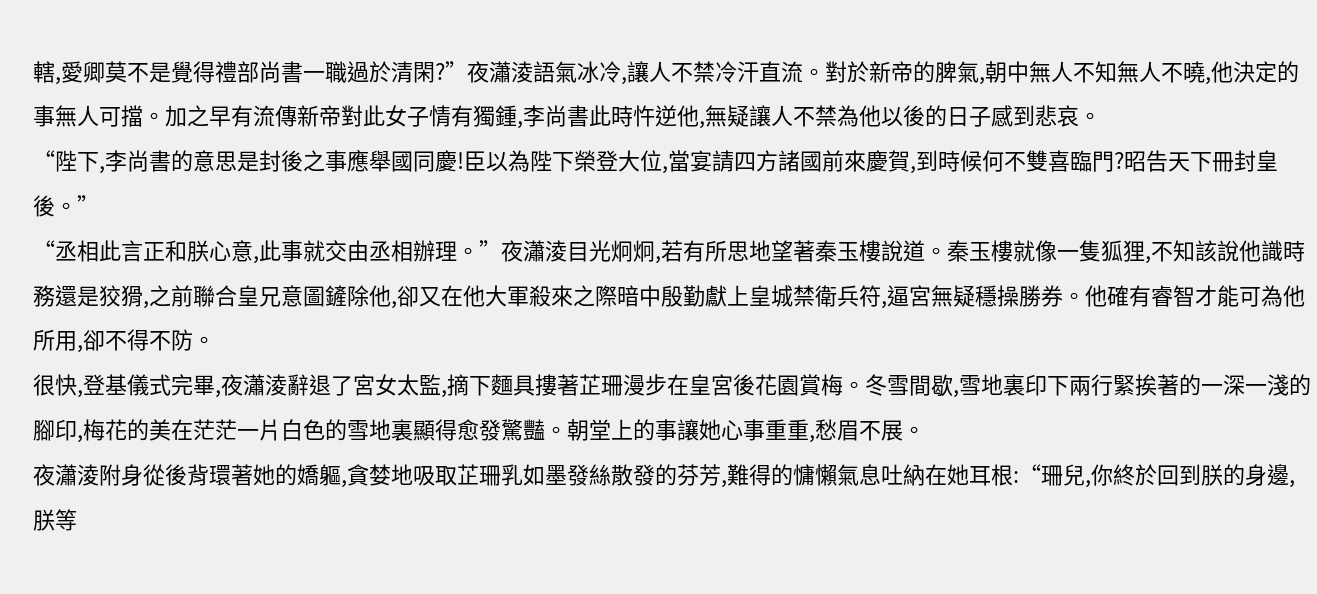轄,愛卿莫不是覺得禮部尚書一職過於清閑?”夜瀟淩語氣冰冷,讓人不禁冷汗直流。對於新帝的脾氣,朝中無人不知無人不曉,他決定的事無人可擋。加之早有流傳新帝對此女子情有獨鍾,李尚書此時忤逆他,無疑讓人不禁為他以後的日子感到悲哀。
“陛下,李尚書的意思是封後之事應舉國同慶!臣以為陛下榮登大位,當宴請四方諸國前來慶賀,到時候何不雙喜臨門?昭告天下冊封皇後。”
“丞相此言正和朕心意,此事就交由丞相辦理。”夜瀟淩目光炯炯,若有所思地望著秦玉樓說道。秦玉樓就像一隻狐狸,不知該說他識時務還是狡猾,之前聯合皇兄意圖鏟除他,卻又在他大軍殺來之際暗中殷勤獻上皇城禁衛兵符,逼宮無疑穩操勝券。他確有睿智才能可為他所用,卻不得不防。
很快,登基儀式完畢,夜瀟淩辭退了宮女太監,摘下麵具摟著芷珊漫步在皇宮後花園賞梅。冬雪間歇,雪地裏印下兩行緊挨著的一深一淺的腳印,梅花的美在茫茫一片白色的雪地裏顯得愈發驚豔。朝堂上的事讓她心事重重,愁眉不展。
夜瀟淩附身從後背環著她的嬌軀,貪婪地吸取芷珊乳如墨發絲散發的芬芳,難得的慵懶氣息吐納在她耳根:“珊兒,你終於回到朕的身邊,朕等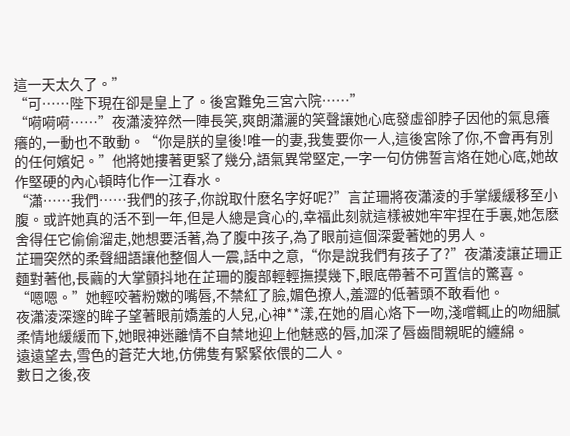這一天太久了。”
“可……陛下現在卻是皇上了。後宮難免三宮六院……”
“嗬嗬嗬……”夜瀟淩猝然一陣長笑,爽朗瀟灑的笑聲讓她心底發虛卻脖子因他的氣息癢癢的,一動也不敢動。“你是朕的皇後!唯一的妻,我隻要你一人,這後宮除了你,不會再有別的任何嬪妃。”他將她摟著更緊了幾分,語氣異常堅定,一字一句仿佛誓言烙在她心底,她故作堅硬的內心頓時化作一江春水。
“瀟……我們……我們的孩子,你說取什麽名字好呢?”言芷珊將夜瀟淩的手掌緩緩移至小腹。或許她真的活不到一年,但是人總是貪心的,幸福此刻就這樣被她牢牢捏在手裏,她怎麽舍得任它偷偷溜走,她想要活著,為了腹中孩子,為了眼前這個深愛著她的男人。
芷珊突然的柔聲細語讓他整個人一震,話中之意,“你是說我們有孩子了?”夜瀟淩讓芷珊正麵對著他,長繭的大掌顫抖地在芷珊的腹部輕輕撫摸幾下,眼底帶著不可置信的驚喜。
“嗯嗯。”她輕咬著粉嫩的嘴唇,不禁紅了臉,媚色撩人,羞澀的低著頭不敢看他。
夜瀟淩深邃的眸子望著眼前嬌羞的人兒,心神**漾,在她的眉心烙下一吻,淺嚐輒止的吻細膩柔情地緩緩而下,她眼神迷離情不自禁地迎上他魅惑的唇,加深了唇齒間親昵的纏綿。
遠遠望去,雪色的蒼茫大地,仿佛隻有緊緊依偎的二人。
數日之後,夜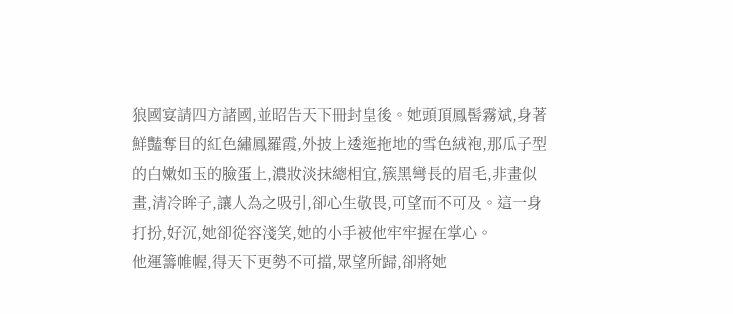狼國宴請四方諸國,並昭告天下冊封皇後。她頭頂鳳髻霧斌,身著鮮豔奪目的紅色繡鳳羅霞,外披上逶迤拖地的雪色絨袍,那瓜子型的白嫩如玉的臉蛋上,濃妝淡抹總相宜,簇黑彎長的眉毛,非畫似畫,清冷眸子,讓人為之吸引,卻心生敬畏,可望而不可及。這一身打扮,好沉,她卻從容淺笑,她的小手被他牢牢握在掌心。
他運籌帷幄,得天下更勢不可擋,眾望所歸,卻將她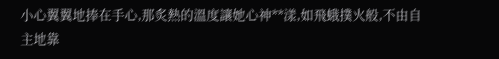小心翼翼地捧在手心,那炙熱的溫度讓她心神**漾,如飛蛾撲火般,不由自主地靠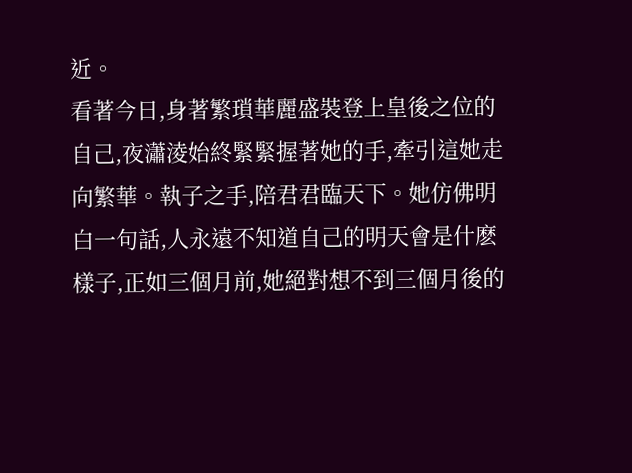近。
看著今日,身著繁瑣華麗盛裝登上皇後之位的自己,夜瀟淩始終緊緊握著她的手,牽引這她走向繁華。執子之手,陪君君臨天下。她仿佛明白一句話,人永遠不知道自己的明天會是什麽樣子,正如三個月前,她絕對想不到三個月後的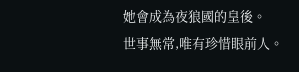她會成為夜狼國的皇後。
世事無常,唯有珍惜眼前人。